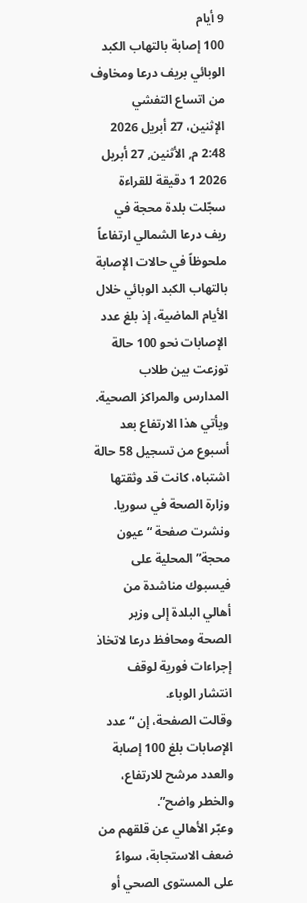9 أيام
100 إصابة بالتهاب الكبد الوبائي بريف درعا ومخاوف من اتساع التفشي
الإثنين، 27 أبريل 2026
2:48 م, الأثنين, 27 أبريل 2026 1 دقيقة للقراءة
سجّلت بلدة محجة في ريف درعا الشمالي ارتفاعاً ملحوظاً في حالات الإصابة بالتهاب الكبد الوبائي خلال الأيام الماضية، إذ بلغ عدد الإصابات نحو 100 حالة توزعت بين طلاب المدارس والمراكز الصحية.
ويأتي هذا الارتفاع بعد أسبوع من تسجيل 58 حالة اشتباه، كانت قد وثقتها وزارة الصحة في سوريا.
ونشرت صفحة “عيون محجة” المحلية على فيسبوك مناشدة من أهالي البلدة إلى وزير الصحة ومحافظ درعا لاتخاذ إجراءات فورية لوقف انتشار الوباء.
وقالت الصفحة، إن “عدد الإصابات بلغ 100 إصابة والعدد مرشح للارتفاع، والخطر واضح”.
وعبّر الأهالي عن قلقهم من ضعف الاستجابة، سواءً على المستوى الصحي أو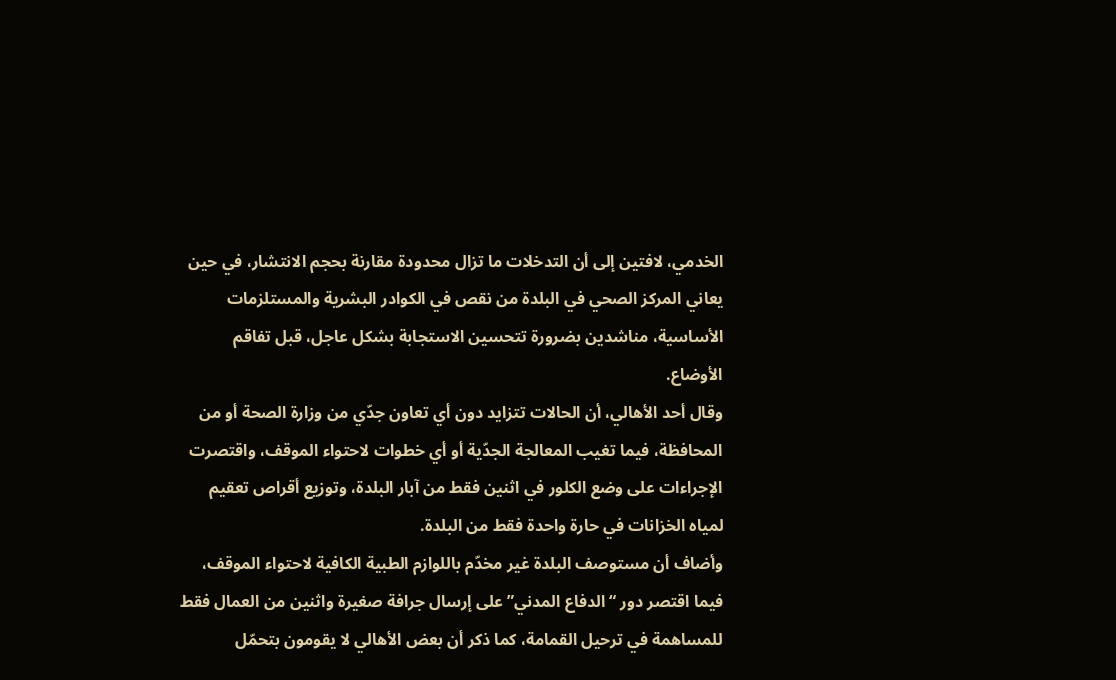الخدمي، لافتين إلى أن التدخلات ما تزال محدودة مقارنة بحجم الانتشار، في حين يعاني المركز الصحي في البلدة من نقص في الكوادر البشرية والمستلزمات الأساسية، مناشدين بضرورة تتحسين الاستجابة بشكل عاجل، قبل تفاقم الأوضاع.
وقال أحد الأهالي، أن الحالات تتزايد دون أي تعاون جدّي من وزارة الصحة أو من المحافظة، فيما تغيب المعالجة الجدّية أو أي خطوات لاحتواء الموقف، واقتصرت الإجراءات على وضع الكلور في اثنين فقط من آبار البلدة، وتوزيع أقراص تعقيم لمياه الخزانات في حارة واحدة فقط من البلدة.
وأضاف أن مستوصف البلدة غير مخدّم باللوازم الطبية الكافية لاحتواء الموقف، فيما اقتصر دور “الدفاع المدني” على إرسال جرافة صغيرة واثنين من العمال فقط للمساهمة في ترحيل القمامة، كما ذكر أن بعض الأهالي لا يقومون بتحمّل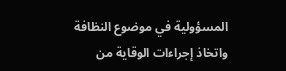المسؤولية في موضوع النظافة واتخاذ إجراءات الوقاية من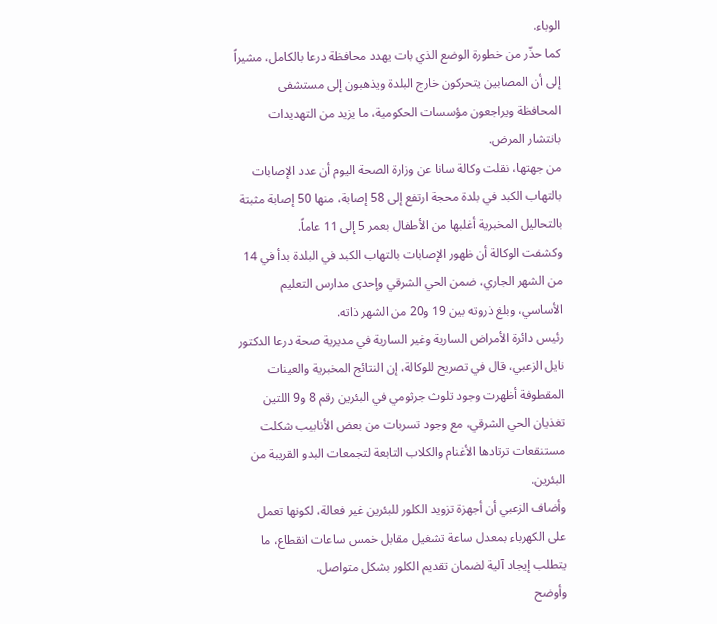الوباء.
كما حذّر من خطورة الوضع الذي بات يهدد محافظة درعا بالكامل، مشيراً إلى أن المصابين يتحركون خارج البلدة ويذهبون إلى مستشفى المحافظة ويراجعون مؤسسات الحكومية، ما يزيد من التهديدات بانتشار المرض.
من جهتها، نقلت وكالة سانا عن وزارة الصحة اليوم أن عدد الإصابات بالتهاب الكبد في بلدة محجة ارتفع إلى 58 إصابة، منها 50 إصابة مثبتة بالتحاليل المخبرية أغلبها من الأطفال بعمر 5 إلى 11 عاماً.
وكشفت الوكالة أن ظهور الإصابات بالتهاب الكبد في البلدة بدأ في 14 من الشهر الجاري، ضمن الحي الشرقي وإحدى مدارس التعليم الأساسي، وبلغ ذروته بين 19 و20 من الشهر ذاته.
رئيس دائرة الأمراض السارية وغير السارية في مديرية صحة درعا الدكتور نايل الزعبي، قال في تصريح للوكالة، إن النتائج المخبرية والعينات المقطوفة أظهرت وجود تلوث جرثومي في البئرين رقم 8 و9 اللتين تغذيان الحي الشرقي، مع وجود تسربات من بعض الأنابيب شكلت مستنقعات ترتادها الأغنام والكلاب التابعة لتجمعات البدو القريبة من البئرين.
وأضاف الزعبي أن أجهزة تزويد الكلور للبئرين غير فعالة، لكونها تعمل على الكهرباء بمعدل ساعة تشغيل مقابل خمس ساعات انقطاع، ما يتطلب إيجاد آلية لضمان تقديم الكلور بشكل متواصل.
وأوضح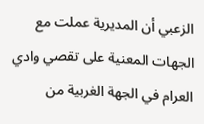الزعبي أن المديرية عملت مع الجهات المعنية على تقصي وادي العرام في الجهة الغربية من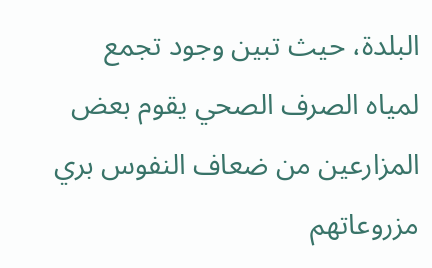البلدة، حيث تبين وجود تجمع لمياه الصرف الصحي يقوم بعض المزارعين من ضعاف النفوس بري مزروعاتهم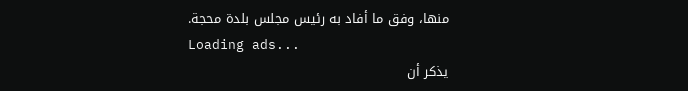منها، وفق ما أفاد به رئيس مجلس بلدة محجة.
Loading ads...
يذكر أن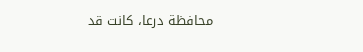محافظة درعا، كانت قد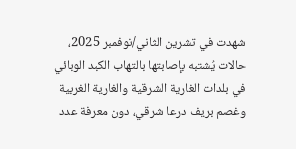شهدت في تشرين الثاني/نوفمبر 2025، حالات يُشتبه بإصابتها بالتهاب الكبد الوبائي في بلدات الغارية الشرقية والغارية الغربية وغصم بريف درعا شرقي، دون معرفة عدد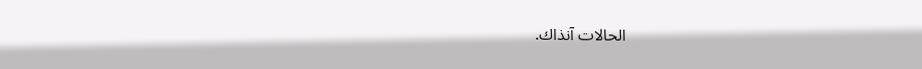الحالات آنذاك.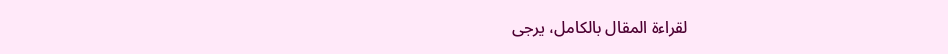لقراءة المقال بالكامل، يرجى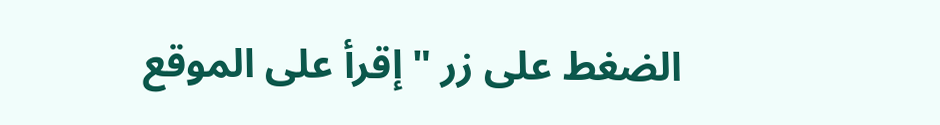الضغط على زر "إقرأ على الموقع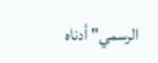الرسمي" أدناه